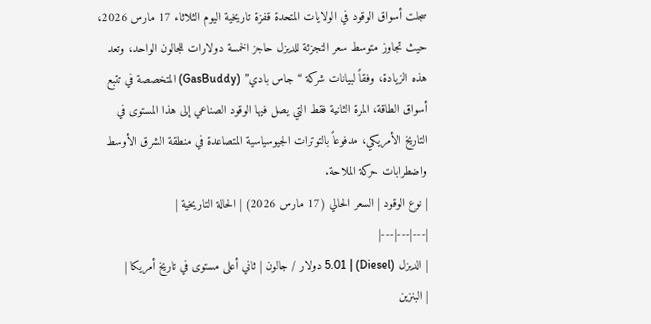سجلت أسواق الوقود في الولايات المتحدة قفزة تاريخية اليوم الثلاثاء 17 مارس 2026، حيث تجاوز متوسط سعر التجزئة للديزل حاجز الخمسة دولارات للجالون الواحد، وتعد هذه الزيادة، وفقاً لبيانات شركة “جاس بادي” (GasBuddy) المتخصصة في تتبع أسواق الطاقة، المرة الثانية فقط التي يصل فيها الوقود الصناعي إلى هذا المستوى في التاريخ الأمريكي، مدفوعاً بالتوترات الجيوسياسية المتصاعدة في منطقة الشرق الأوسط واضطرابات حركة الملاحة.
| نوع الوقود | السعر الحالي (17 مارس 2026) | الحالة التاريخية |
|---|---|---|
| الديزل (Diesel) | 5.01 دولار / جالون | ثاني أعلى مستوى في تاريخ أمريكا |
| البنزين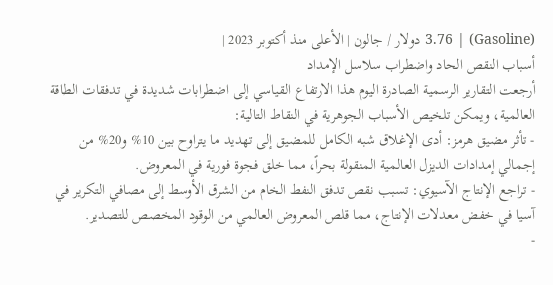(Gasoline) | 3.76 دولار / جالون | الأعلى منذ أكتوبر 2023 |
أسباب النقص الحاد واضطراب سلاسل الإمداد
أرجعت التقارير الرسمية الصادرة اليوم هذا الارتفاع القياسي إلى اضطرابات شديدة في تدفقات الطاقة العالمية، ويمكن تلخيص الأسباب الجوهرية في النقاط التالية:
- تأثر مضيق هرمز: أدى الإغلاق شبه الكامل للمضيق إلى تهديد ما يتراوح بين 10% و20% من إجمالي إمدادات الديزل العالمية المنقولة بحراً، مما خلق فجوة فورية في المعروض.
- تراجع الإنتاج الآسيوي: تسبب نقص تدفق النفط الخام من الشرق الأوسط إلى مصافي التكرير في آسيا في خفض معدلات الإنتاج، مما قلص المعروض العالمي من الوقود المخصص للتصدير.
-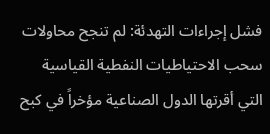فشل إجراءات التهدئة: لم تنجح محاولات سحب الاحتياطيات النفطية القياسية التي أقرتها الدول الصناعية مؤخراً في كبح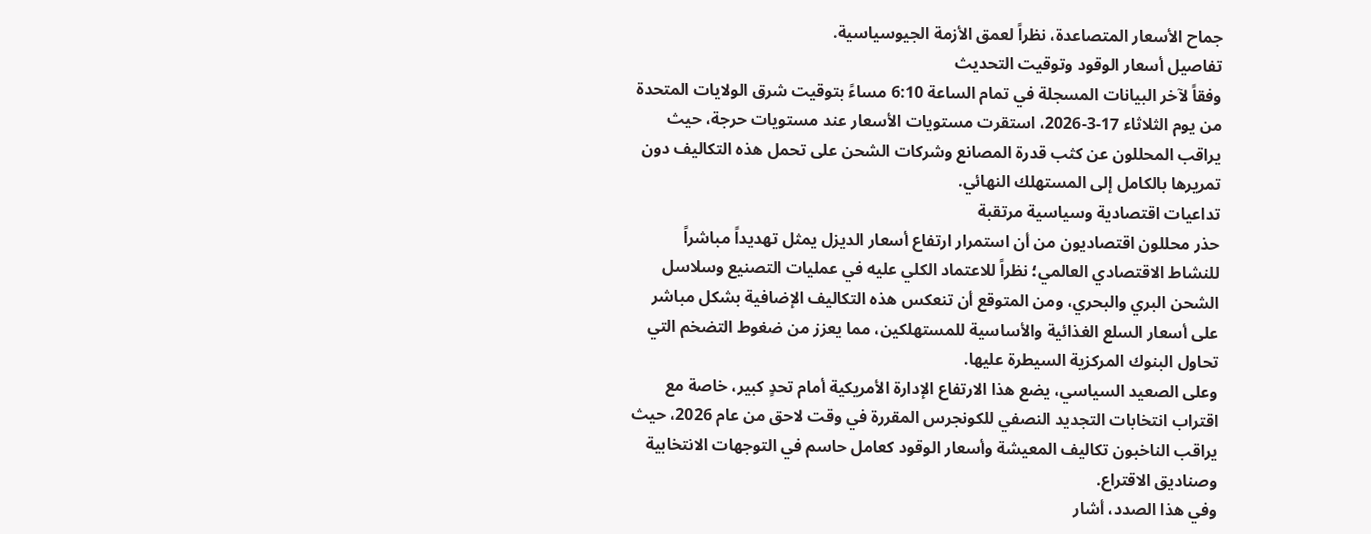جماح الأسعار المتصاعدة، نظراً لعمق الأزمة الجيوسياسية.
تفاصيل أسعار الوقود وتوقيت التحديث
وفقاً لآخر البيانات المسجلة في تمام الساعة 6:10 مساءً بتوقيت شرق الولايات المتحدة من يوم الثلاثاء 17-3-2026، استقرت مستويات الأسعار عند مستويات حرجة، حيث يراقب المحللون عن كثب قدرة المصانع وشركات الشحن على تحمل هذه التكاليف دون تمريرها بالكامل إلى المستهلك النهائي.
تداعيات اقتصادية وسياسية مرتقبة
حذر محللون اقتصاديون من أن استمرار ارتفاع أسعار الديزل يمثل تهديداً مباشراً للنشاط الاقتصادي العالمي؛ نظراً للاعتماد الكلي عليه في عمليات التصنيع وسلاسل الشحن البري والبحري، ومن المتوقع أن تنعكس هذه التكاليف الإضافية بشكل مباشر على أسعار السلع الغذائية والأساسية للمستهلكين، مما يعزز من ضغوط التضخم التي تحاول البنوك المركزية السيطرة عليها.
وعلى الصعيد السياسي، يضع هذا الارتفاع الإدارة الأمريكية أمام تحدٍ كبير، خاصة مع اقتراب انتخابات التجديد النصفي للكونجرس المقررة في وقت لاحق من عام 2026، حيث يراقب الناخبون تكاليف المعيشة وأسعار الوقود كعامل حاسم في التوجهات الانتخابية وصناديق الاقتراع.
وفي هذا الصدد، أشار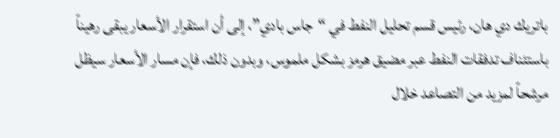باتريك دي هان، رئيس قسم تحليل النفط في “جاس بادي”، إلى أن استقرار الأسعار يبقى رهيناً باستئناف تدفقات النفط عبر مضيق هرمز بشكل ملموس، وبدون ذلك، فإن مسار الأسعار سيظل مرشحاً لمزيد من التصاعد خلال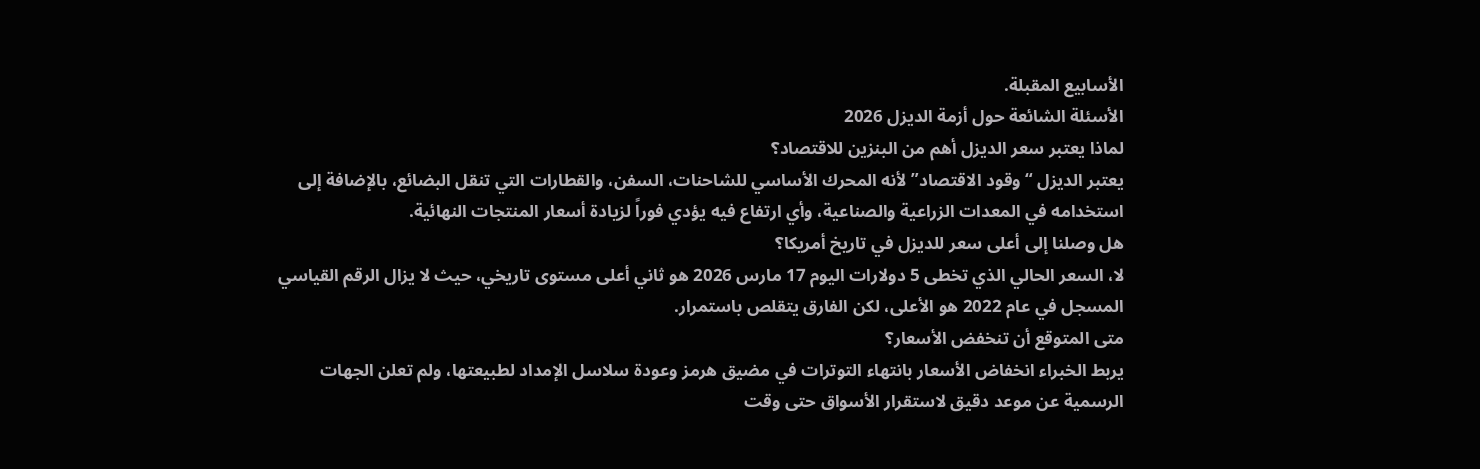الأسابيع المقبلة.
الأسئلة الشائعة حول أزمة الديزل 2026
لماذا يعتبر سعر الديزل أهم من البنزين للاقتصاد؟
يعتبر الديزل “وقود الاقتصاد” لأنه المحرك الأساسي للشاحنات، السفن، والقطارات التي تنقل البضائع، بالإضافة إلى استخدامه في المعدات الزراعية والصناعية، وأي ارتفاع فيه يؤدي فوراً لزيادة أسعار المنتجات النهائية.
هل وصلنا إلى أعلى سعر للديزل في تاريخ أمريكا؟
لا، السعر الحالي الذي تخطى 5 دولارات اليوم 17 مارس 2026 هو ثاني أعلى مستوى تاريخي، حيث لا يزال الرقم القياسي المسجل في عام 2022 هو الأعلى، لكن الفارق يتقلص باستمرار.
متى المتوقع أن تنخفض الأسعار؟
يربط الخبراء انخفاض الأسعار بانتهاء التوترات في مضيق هرمز وعودة سلاسل الإمداد لطبيعتها، ولم تعلن الجهات الرسمية عن موعد دقيق لاستقرار الأسواق حتى وقت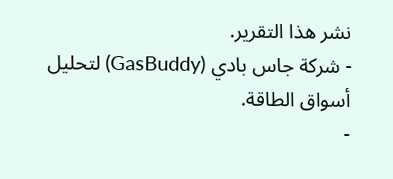نشر هذا التقرير.
- شركة جاس بادي (GasBuddy) لتحليل أسواق الطاقة.
-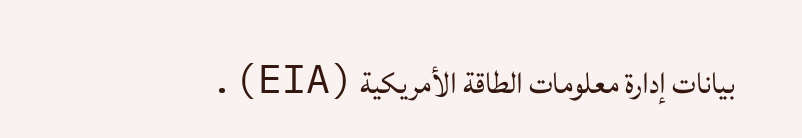بيانات إدارة معلومات الطاقة الأمريكية (EIA).